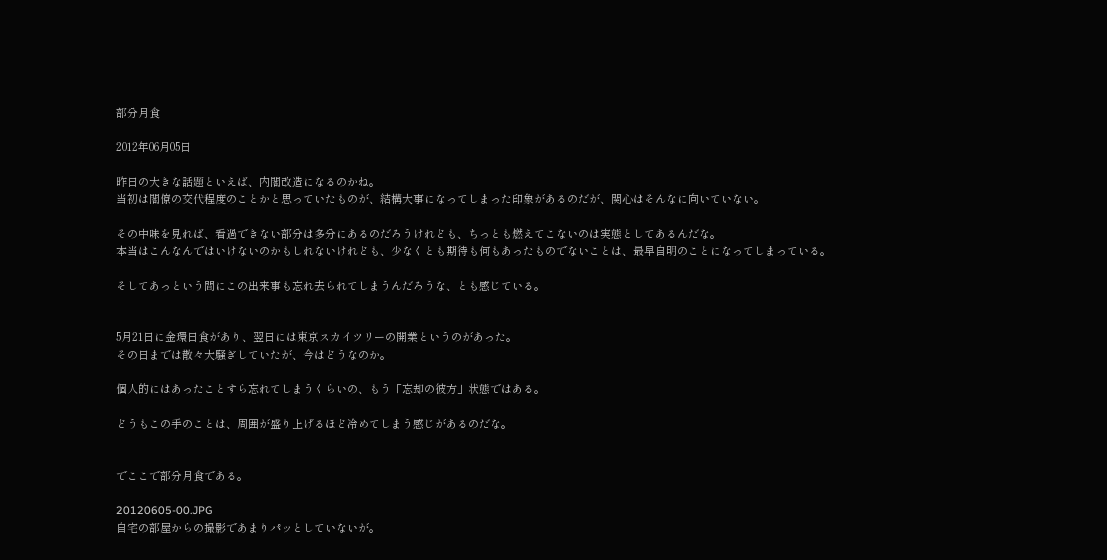部分月食

2012年06月05日

昨日の大きな話題といえば、内閣改造になるのかね。
当初は閣僚の交代程度のことかと思っていたものが、結構大事になってしまった印象があるのだが、関心はそんなに向いていない。

その中味を見れば、看過できない部分は多分にあるのだろうけれども、ちっとも燃えてこないのは実態としてあるんだな。
本当はこんなんではいけないのかもしれないけれども、少なくとも期待も何もあったものでないことは、最早自明のことになってしまっている。

そしてあっという間にこの出来事も忘れ去られてしまうんだろうな、とも感じている。


5月21日に金環日食があり、翌日には東京スカイツリーの開業というのがあった。
その日までは散々大騒ぎしていたが、今はどうなのか。

個人的にはあったことすら忘れてしまうくらいの、もう「忘却の彼方」状態ではある。

どうもこの手のことは、周囲が盛り上げるほど冷めてしまう感じがあるのだな。


でここで部分月食である。

20120605-00.JPG
自宅の部屋からの撮影であまりパッとしていないが。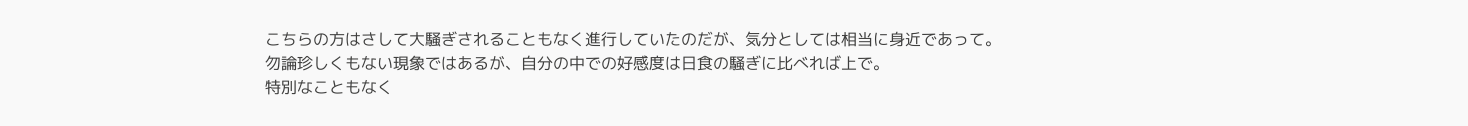こちらの方はさして大騒ぎされることもなく進行していたのだが、気分としては相当に身近であって。
勿論珍しくもない現象ではあるが、自分の中での好感度は日食の騒ぎに比べれば上で。
特別なこともなく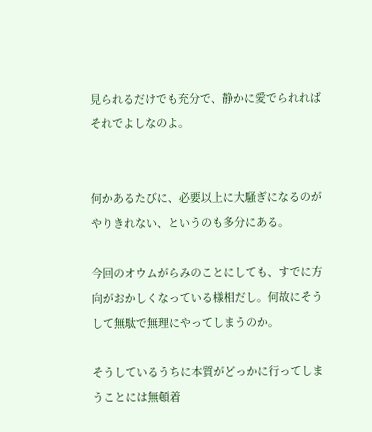見られるだけでも充分で、静かに愛でられればそれでよしなのよ。


何かあるたびに、必要以上に大騒ぎになるのがやりきれない、というのも多分にある。

今回のオウムがらみのことにしても、すでに方向がおかしくなっている様相だし。何故にそうして無駄で無理にやってしまうのか。

そうしているうちに本質がどっかに行ってしまうことには無頓着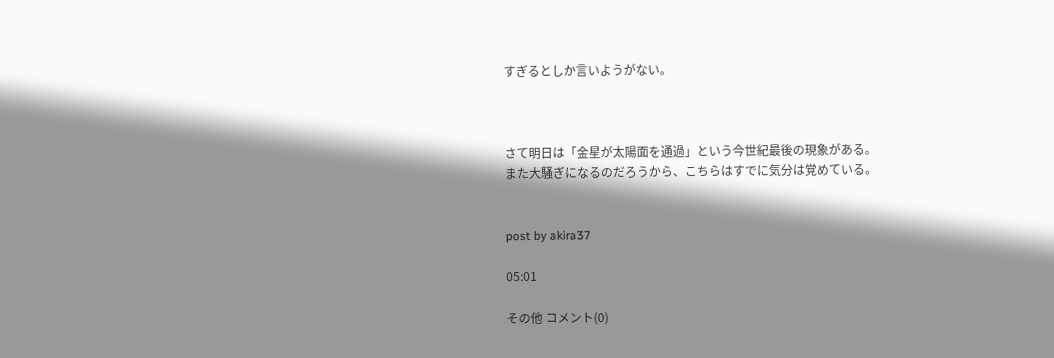すぎるとしか言いようがない。



さて明日は「金星が太陽面を通過」という今世紀最後の現象がある。
また大騒ぎになるのだろうから、こちらはすでに気分は覚めている。


post by akira37

05:01

その他 コメント(0)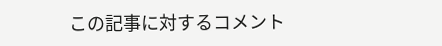この記事に対するコメント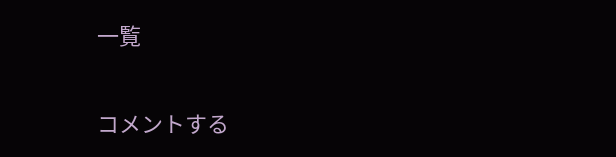一覧

コメントする